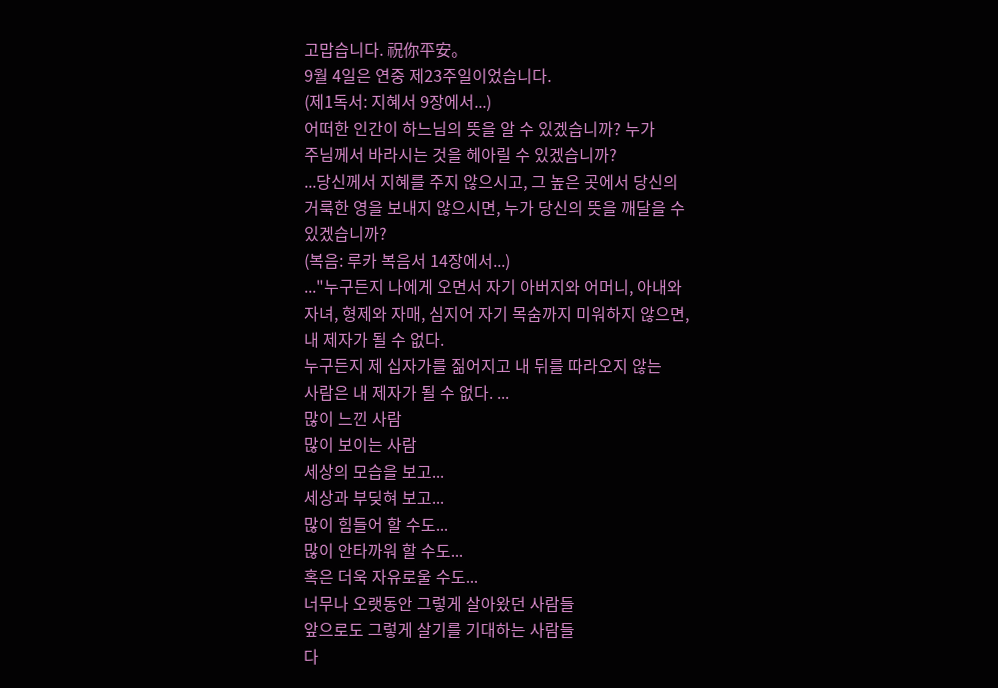고맙습니다. 祝你平安。
9월 4일은 연중 제23주일이었습니다.
(제1독서: 지혜서 9장에서...)
어떠한 인간이 하느님의 뜻을 알 수 있겠습니까? 누가
주님께서 바라시는 것을 헤아릴 수 있겠습니까?
...당신께서 지혜를 주지 않으시고, 그 높은 곳에서 당신의
거룩한 영을 보내지 않으시면, 누가 당신의 뜻을 깨달을 수
있겠습니까?
(복음: 루카 복음서 14장에서...)
..."누구든지 나에게 오면서 자기 아버지와 어머니, 아내와
자녀, 형제와 자매, 심지어 자기 목숨까지 미워하지 않으면,
내 제자가 될 수 없다.
누구든지 제 십자가를 짊어지고 내 뒤를 따라오지 않는
사람은 내 제자가 될 수 없다. ...
많이 느낀 사람
많이 보이는 사람
세상의 모습을 보고...
세상과 부딪혀 보고...
많이 힘들어 할 수도...
많이 안타까워 할 수도...
혹은 더욱 자유로울 수도...
너무나 오랫동안 그렇게 살아왔던 사람들
앞으로도 그렇게 살기를 기대하는 사람들
다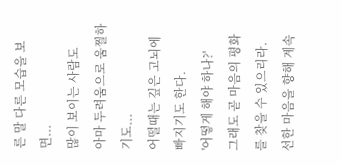른 말 다른 모습을 보면...
많이 보이는 사람도
아마 두려움으로 움찔하기도...
어떨때는 깊은 고뇌에 빠지기도 한다.
'어떻게 해야 하나?'
그래도 곧 마음의 평화를 찾을 수 있으리라.
선한 마음을 향해 계속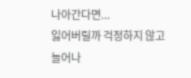나아간다면...
잃어버릴까 걱정하지 않고
늘어나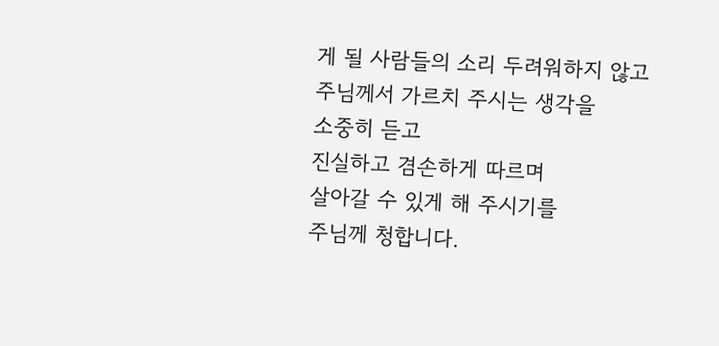게 될 사람들의 소리 두려워하지 않고
주님께서 가르치 주시는 생각을
소중히 듣고
진실하고 겸손하게 따르며
살아갈 수 있게 해 주시기를
주님께 청합니다.